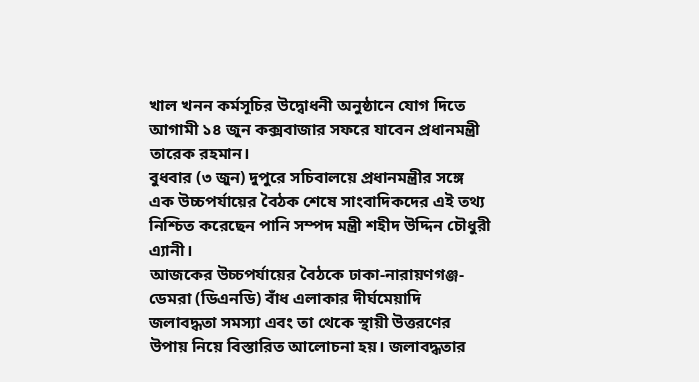খাল খনন কর্মসূচির উদ্বোধনী অনুষ্ঠানে যোগ দিতে আগামী ১৪ জুন কক্সবাজার সফরে যাবেন প্রধানমন্ত্রী তারেক রহমান।
বুধবার (৩ জুন) দুপুরে সচিবালয়ে প্রধানমন্ত্রীর সঙ্গে এক উচ্চপর্যায়ের বৈঠক শেষে সাংবাদিকদের এই তথ্য নিশ্চিত করেছেন পানি সম্পদ মন্ত্রী শহীদ উদ্দিন চৌধুরী এ্যানী।
আজকের উচ্চপর্যায়ের বৈঠকে ঢাকা-নারায়ণগঞ্জ-ডেমরা (ডিএনডি) বাঁধ এলাকার দীর্ঘমেয়াদি জলাবদ্ধতা সমস্যা এবং তা থেকে স্থায়ী উত্তরণের উপায় নিয়ে বিস্তারিত আলোচনা হয়। জলাবদ্ধতার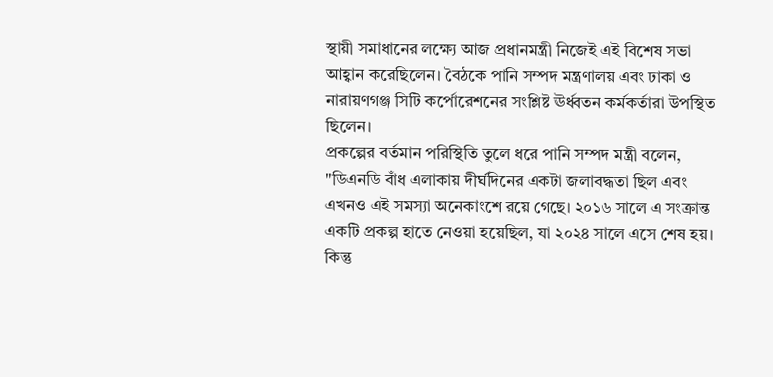স্থায়ী সমাধানের লক্ষ্যে আজ প্রধানমন্ত্রী নিজেই এই বিশেষ সভা আহ্বান করেছিলেন। বৈঠকে পানি সম্পদ মন্ত্রণালয় এবং ঢাকা ও নারায়ণগঞ্জ সিটি কর্পোরেশনের সংশ্লিষ্ট ঊর্ধ্বতন কর্মকর্তারা উপস্থিত ছিলেন।
প্রকল্পের বর্তমান পরিস্থিতি তুলে ধরে পানি সম্পদ মন্ত্রী বলেন, "ডিএনডি বাঁধ এলাকায় দীর্ঘদিনের একটা জলাবদ্ধতা ছিল এবং এখনও এই সমস্যা অনেকাংশে রয়ে গেছে। ২০১৬ সালে এ সংক্রান্ত একটি প্রকল্প হাতে নেওয়া হয়েছিল, যা ২০২৪ সালে এসে শেষ হয়। কিন্তু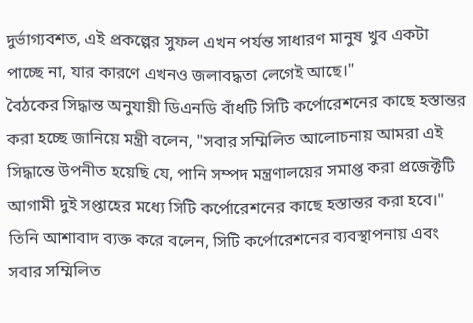দুর্ভাগ্যবশত, এই প্রকল্পের সুফল এখন পর্যন্ত সাধারণ মানুষ খুব একটা পাচ্ছে না, যার কারণে এখনও জলাবদ্ধতা লেগেই আছে।"
বৈঠকের সিদ্ধান্ত অনুযায়ী ডিএনডি বাঁধটি সিটি কর্পোরেশনের কাছে হস্তান্তর করা হচ্ছে জানিয়ে মন্ত্রী বলেন, "সবার সম্মিলিত আলোচনায় আমরা এই সিদ্ধান্তে উপনীত হয়েছি যে, পানি সম্পদ মন্ত্রণালয়ের সমাপ্ত করা প্রজেক্টটি আগামী দুই সপ্তাহের মধ্যে সিটি কর্পোরেশনের কাছে হস্তান্তর করা হবে।"
তিনি আশাবাদ ব্যক্ত করে বলেন, সিটি কর্পোরেশনের ব্যবস্থাপনায় এবং সবার সম্মিলিত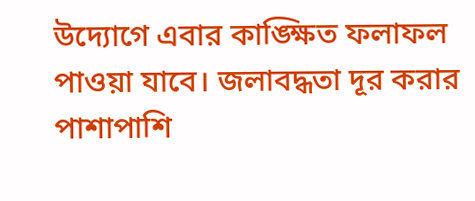উদ্যোগে এবার কাঙ্ক্ষিত ফলাফল পাওয়া যাবে। জলাবদ্ধতা দূর করার পাশাপাশি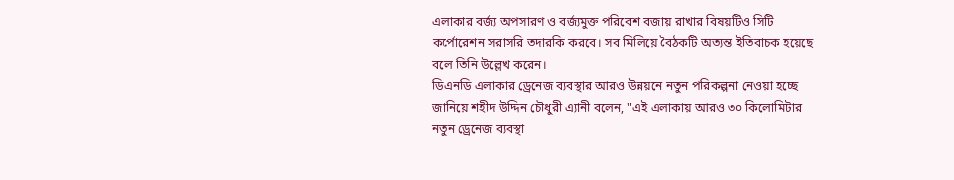এলাকার বর্জ্য অপসারণ ও বর্জ্যমুক্ত পরিবেশ বজায় রাখার বিষয়টিও সিটি কর্পোরেশন সরাসরি তদারকি করবে। সব মিলিয়ে বৈঠকটি অত্যন্ত ইতিবাচক হয়েছে বলে তিনি উল্লেখ করেন।
ডিএনডি এলাকার ড্রেনেজ ব্যবস্থার আরও উন্নয়নে নতুন পরিকল্পনা নেওয়া হচ্ছে জানিয়ে শহীদ উদ্দিন চৌধুরী এ্যানী বলেন, "এই এলাকায় আরও ৩০ কিলোমিটার নতুন ড্রেনেজ ব্যবস্থা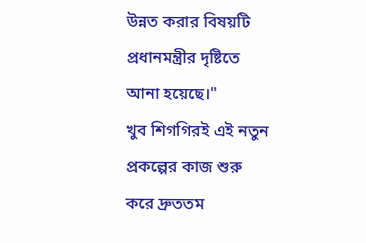উন্নত করার বিষয়টি প্রধানমন্ত্রীর দৃষ্টিতে আনা হয়েছে।"
খুব শিগগিরই এই নতুন প্রকল্পের কাজ শুরু করে দ্রুততম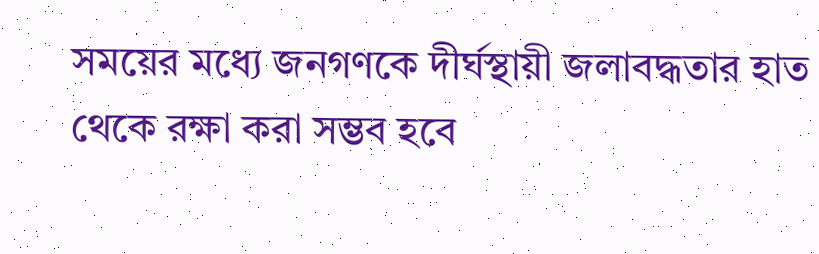সময়ের মধ্যে জনগণকে দীর্ঘস্থায়ী জলাবদ্ধতার হাত থেকে রক্ষা করা সম্ভব হবে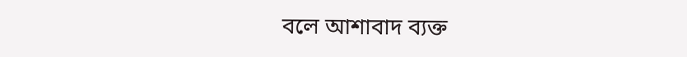বলে আশাবাদ ব্যক্ত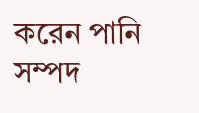করেন পানি সম্পদ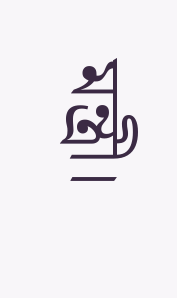মন্ত্রী।